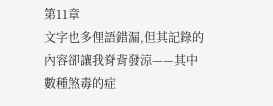第11章
文字也多俚語錯漏,但其記錄的內容卻讓我脊背發涼——其中數種煞毒的症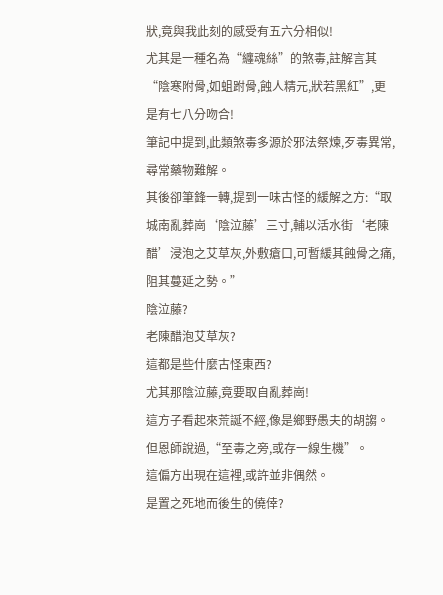狀,竟與我此刻的感受有五六分相似!
尤其是一種名為“纏魂絲”的煞毒,註解言其“陰寒附骨,如蛆跗骨,蝕人精元,狀若黑紅”,更是有七八分吻合!
筆記中提到,此類煞毒多源於邪法祭煉,歹毒異常,尋常藥物難解。
其後卻筆鋒一轉,提到一味古怪的緩解之方:“取城南亂葬崗‘陰泣藤’三寸,輔以活水街‘老陳醋’浸泡之艾草灰,外敷瘡口,可暫緩其蝕骨之痛,阻其蔓延之勢。”
陰泣藤?
老陳醋泡艾草灰?
這都是些什麼古怪東西?
尤其那陰泣藤,竟要取自亂葬崗!
這方子看起來荒誕不經,像是鄉野愚夫的胡謅。
但恩師說過,“至毒之旁,或存一線生機”。
這偏方出現在這裡,或許並非偶然。
是置之死地而後生的僥倖?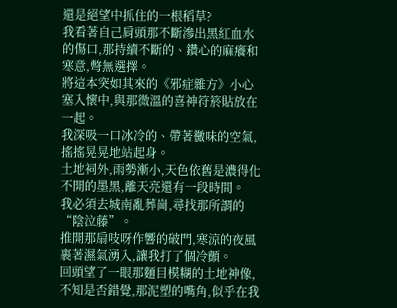還是絕望中抓住的一根稻草?
我看著自己肩頭那不斷滲出黑紅血水的傷口,那持續不斷的、鑽心的麻癢和寒意,彆無選擇。
將這本突如其來的《邪症雜方》小心塞入懷中,與那微溫的喜神符箊貼放在一起。
我深吸一口冰冷的、帶著黴味的空氣,搖搖晃晃地站起身。
土地祠外,雨勢漸小,天色依舊是濃得化不開的墨黑,離天亮還有一段時間。
我必須去城南亂葬崗,尋找那所謂的“陰泣藤”。
推開那扇吱呀作響的破門,寒涼的夜風裹著濕氣湧入,讓我打了個冷顫。
回頭望了一眼那麵目模糊的土地神像,不知是否錯覺,那泥塑的嘴角,似乎在我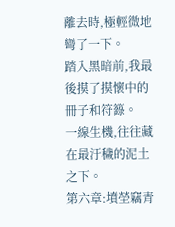離去時,極輕微地彎了一下。
踏入黑暗前,我最後摸了摸懷中的冊子和符籙。
一線生機,往往藏在最汙穢的泥土之下。
第六章:墳塋竊青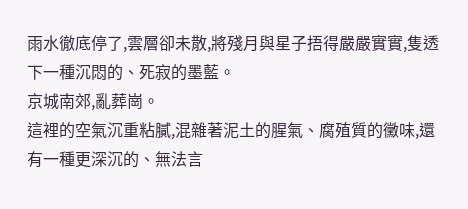雨水徹底停了,雲層卻未散,將殘月與星子捂得嚴嚴實實,隻透下一種沉悶的、死寂的墨藍。
京城南郊,亂葬崗。
這裡的空氣沉重粘膩,混雜著泥土的腥氣、腐殖質的黴味,還有一種更深沉的、無法言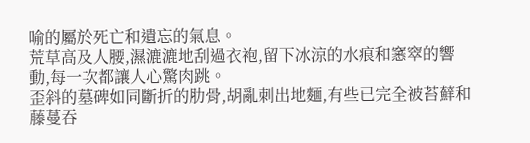喻的屬於死亡和遺忘的氣息。
荒草高及人腰,濕漉漉地刮過衣袍,留下冰涼的水痕和窸窣的響動,每一次都讓人心驚肉跳。
歪斜的墓碑如同斷折的肋骨,胡亂刺出地麵,有些已完全被苔蘚和藤蔓吞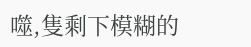噬,隻剩下模糊的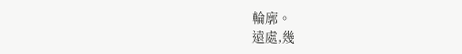輪廓。
遠處,幾